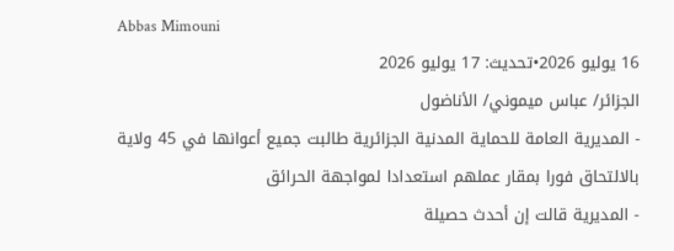Abbas Mimouni
16 يوليو 2026•تحديث: 17 يوليو 2026
الجزائر/ عباس ميموني/ الأناضول
- المديرية العامة للحماية المدنية الجزائرية طالبت جميع أعوانها في 45 ولاية بالالتحاق فورا بمقار عملهم استعدادا لمواجهة الحرائق
- المديرية قالت إن أحدث حصيلة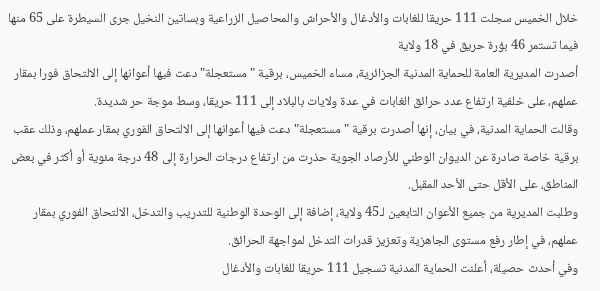خلال الخميس سجلت 111 حريقا للغابات والأدغال والأحراش والمحاصيل الزراعية وبساتين النخيل جرى السيطرة على 65 منها فيما تستمر 46 بؤرة حريق في 18 ولاية
أصدرت المديرية العامة للحماية المدنية الجزائرية، مساء الخميس، برقية "مستعجلة" دعت فيها أعوانها إلى الالتحاق فورا بمقار عملهم، على خلفية ارتفاع عدد حرائق الغابات في عدة ولايات بالبلاد إلى 111 حريقا، وسط موجة حر شديدة.
وقالت الحماية المدنية، في بيان، إنها أصدرت برقية "مستعجلة" دعت فيها أعوانها إلى الالتحاق الفوري بمقار عملهم، وذلك عقب برقية خاصة صادرة عن الديوان الوطني للأرصاد الجوية حذرت من ارتفاع درجات الحرارة إلى 48 درجة مئوية أو أكثر في بعض المناطق، على الأقل حتى الأحد المقبل.
وطلبت المديرية من جميع الأعوان التابعين لـ45 ولاية، إضافة إلى الوحدة الوطنية للتدريب والتدخل، الالتحاق الفوري بمقار عملهم، في إطار رفع مستوى الجاهزية وتعزيز قدرات التدخل لمواجهة الحرائق.
وفي أحدث حصيلة، أعلنت الحماية المدنية تسجيل 111 حريقا للغابات والأدغال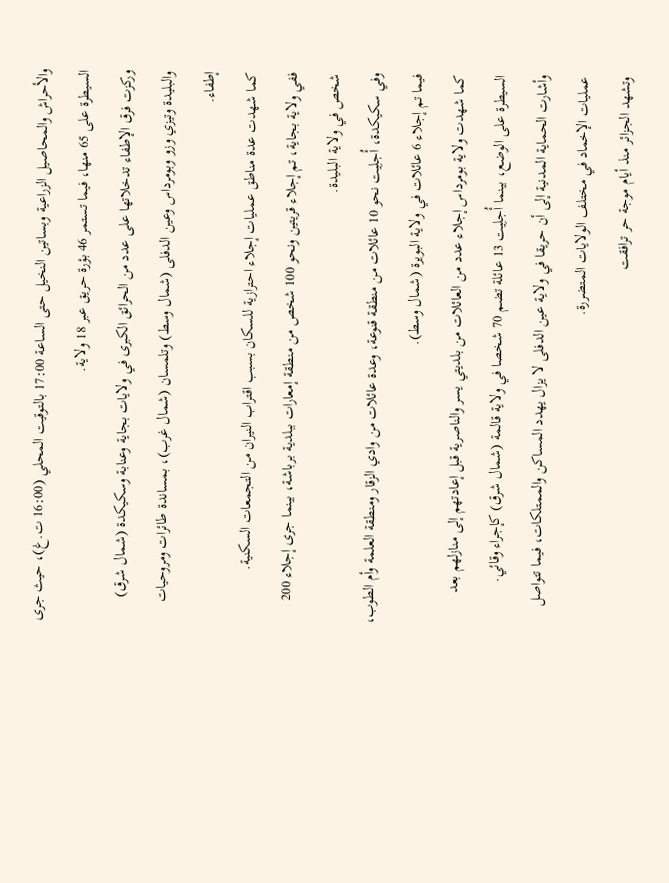والأحراش والمحاصيل الزراعية وبساتين النخيل حتى الساعة 17:00 بالتوقيت المحلي (16:00 ت.غ)، حيث جرى السيطرة على 65 منها، فيما تستمر 46 بؤرة حريق عبر 18 ولاية.
وركزت فرق الإطفاء تدخلاتها على عدد من الحرائق الكبرى في ولايات بجاية وعنابة وسكيكدة (شمال شرق) والبليدة وتيزي وزو وبومرداس وعين الدفلى (شمال وسط) وتلمسان (شمال غرب)، بمساندة طائرات ومروحيات إطفاء.
كما شهدت عدة مناطق عمليات إجلاء احترازية للسكان بسبب اقتراب النيران من التجمعات السكنية.
ففي ولاية بجاية، تم إجلاء قريتين ونحو 100 شخص من منطقة إمعارات ببلدية برباشة، بينما جرى إجلاء 200 شخص في ولاية البليدة.
وفي سكيكدة، أُجلِيت نحو 10 عائلات من منطقة قنوعة، وعدة عائلات من وادي الزقار ومنطقة العلمة وأم الطوب، فيما تم إجلاء 6 عائلات في ولاية البويرة (شمال وسط).
كما شهدت ولاية بومرداس إجلاء عدد من العائلات من بلديتي يسر والناصرية قبل إعادتهم إلى منازلهم بعد السيطرة على الوضع، بينما أُجلِيت 13 عائلة تضم 70 شخصا في ولاية قالمة (شمال شرق) كإجراء وقائي.
وأشارت الحماية المدنية إلى أن حريقا في ولاية عين الدفلى لا يزال يهدد المساكن والممتلكات، فيما تتواصل عمليات الإخماد في مختلف الولايات المتضررة.
وتشهد الجزائر منذ أيام موجة حر ترافقت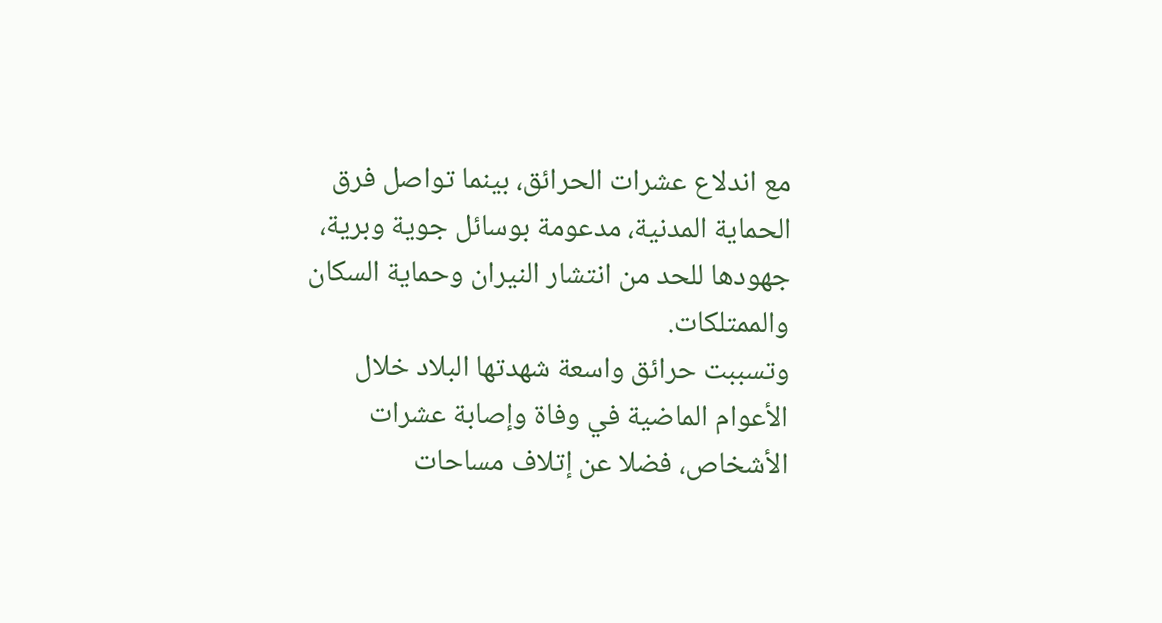مع اندلاع عشرات الحرائق، بينما تواصل فرق الحماية المدنية، مدعومة بوسائل جوية وبرية، جهودها للحد من انتشار النيران وحماية السكان والممتلكات.
وتسببت حرائق واسعة شهدتها البلاد خلال الأعوام الماضية في وفاة وإصابة عشرات الأشخاص، فضلا عن إتلاف مساحات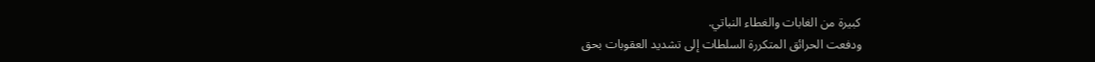كبيرة من الغابات والغطاء النباتي.
ودفعت الحرائق المتكررة السلطات إلى تشديد العقوبات بحق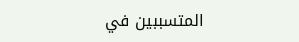المتسببين في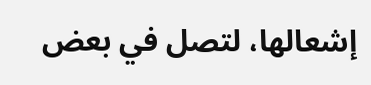إشعالها، لتصل في بعض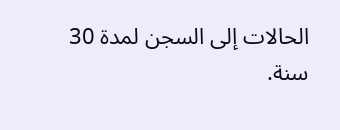الحالات إلى السجن لمدة 30 سنة.